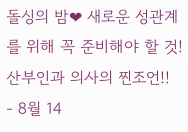돌싱의 밤❤ 새로운 성관계를 위해 꼭 준비해야 할 것! 산부인과 의사의 찐조언!!
- 8월 14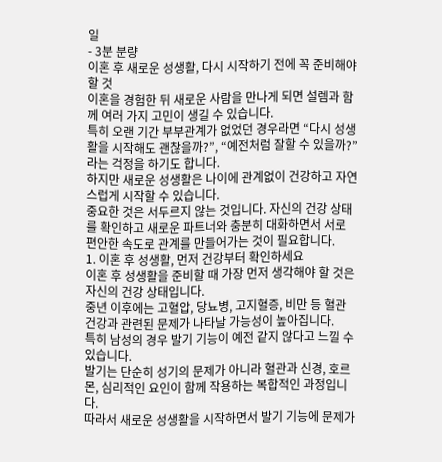일
- 3분 분량
이혼 후 새로운 성생활, 다시 시작하기 전에 꼭 준비해야 할 것
이혼을 경험한 뒤 새로운 사람을 만나게 되면 설렘과 함께 여러 가지 고민이 생길 수 있습니다.
특히 오랜 기간 부부관계가 없었던 경우라면 “다시 성생활을 시작해도 괜찮을까?”, “예전처럼 잘할 수 있을까?”라는 걱정을 하기도 합니다.
하지만 새로운 성생활은 나이에 관계없이 건강하고 자연스럽게 시작할 수 있습니다.
중요한 것은 서두르지 않는 것입니다. 자신의 건강 상태를 확인하고 새로운 파트너와 충분히 대화하면서 서로 편안한 속도로 관계를 만들어가는 것이 필요합니다.
1. 이혼 후 성생활, 먼저 건강부터 확인하세요
이혼 후 성생활을 준비할 때 가장 먼저 생각해야 할 것은 자신의 건강 상태입니다.
중년 이후에는 고혈압, 당뇨병, 고지혈증, 비만 등 혈관 건강과 관련된 문제가 나타날 가능성이 높아집니다.
특히 남성의 경우 발기 기능이 예전 같지 않다고 느낄 수 있습니다.
발기는 단순히 성기의 문제가 아니라 혈관과 신경, 호르몬, 심리적인 요인이 함께 작용하는 복합적인 과정입니다.
따라서 새로운 성생활을 시작하면서 발기 기능에 문제가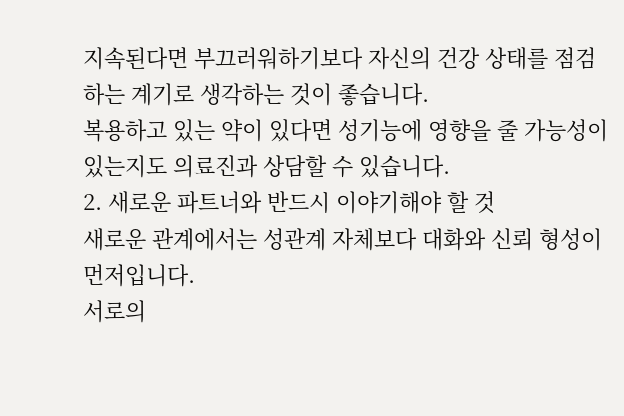지속된다면 부끄러워하기보다 자신의 건강 상태를 점검하는 계기로 생각하는 것이 좋습니다.
복용하고 있는 약이 있다면 성기능에 영향을 줄 가능성이 있는지도 의료진과 상담할 수 있습니다.
2. 새로운 파트너와 반드시 이야기해야 할 것
새로운 관계에서는 성관계 자체보다 대화와 신뢰 형성이 먼저입니다.
서로의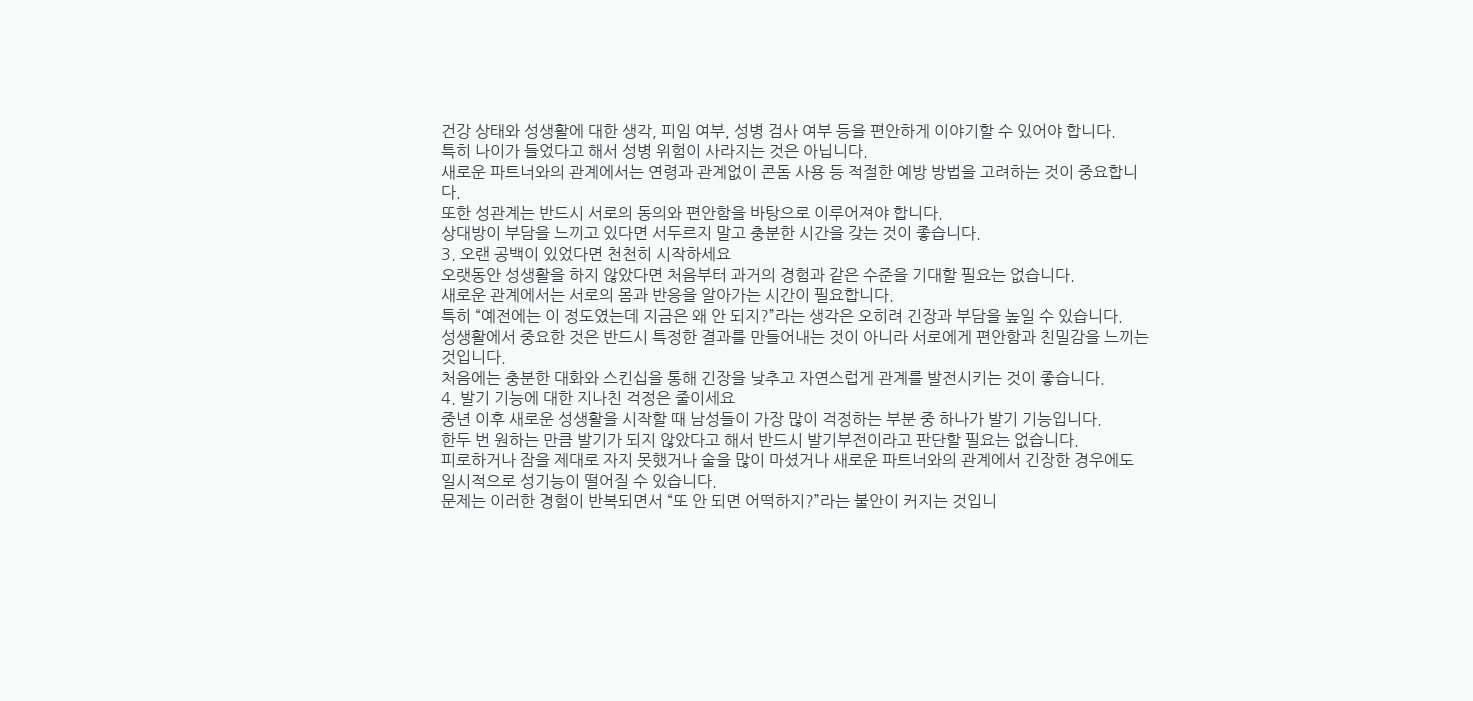건강 상태와 성생활에 대한 생각, 피임 여부, 성병 검사 여부 등을 편안하게 이야기할 수 있어야 합니다.
특히 나이가 들었다고 해서 성병 위험이 사라지는 것은 아닙니다.
새로운 파트너와의 관계에서는 연령과 관계없이 콘돔 사용 등 적절한 예방 방법을 고려하는 것이 중요합니다.
또한 성관계는 반드시 서로의 동의와 편안함을 바탕으로 이루어져야 합니다.
상대방이 부담을 느끼고 있다면 서두르지 말고 충분한 시간을 갖는 것이 좋습니다.
3. 오랜 공백이 있었다면 천천히 시작하세요
오랫동안 성생활을 하지 않았다면 처음부터 과거의 경험과 같은 수준을 기대할 필요는 없습니다.
새로운 관계에서는 서로의 몸과 반응을 알아가는 시간이 필요합니다.
특히 “예전에는 이 정도였는데 지금은 왜 안 되지?”라는 생각은 오히려 긴장과 부담을 높일 수 있습니다.
성생활에서 중요한 것은 반드시 특정한 결과를 만들어내는 것이 아니라 서로에게 편안함과 친밀감을 느끼는 것입니다.
처음에는 충분한 대화와 스킨십을 통해 긴장을 낮추고 자연스럽게 관계를 발전시키는 것이 좋습니다.
4. 발기 기능에 대한 지나친 걱정은 줄이세요
중년 이후 새로운 성생활을 시작할 때 남성들이 가장 많이 걱정하는 부분 중 하나가 발기 기능입니다.
한두 번 원하는 만큼 발기가 되지 않았다고 해서 반드시 발기부전이라고 판단할 필요는 없습니다.
피로하거나 잠을 제대로 자지 못했거나 술을 많이 마셨거나 새로운 파트너와의 관계에서 긴장한 경우에도 일시적으로 성기능이 떨어질 수 있습니다.
문제는 이러한 경험이 반복되면서 “또 안 되면 어떡하지?”라는 불안이 커지는 것입니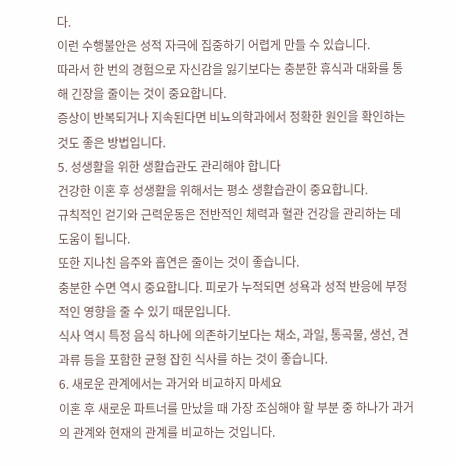다.
이런 수행불안은 성적 자극에 집중하기 어렵게 만들 수 있습니다.
따라서 한 번의 경험으로 자신감을 잃기보다는 충분한 휴식과 대화를 통해 긴장을 줄이는 것이 중요합니다.
증상이 반복되거나 지속된다면 비뇨의학과에서 정확한 원인을 확인하는 것도 좋은 방법입니다.
5. 성생활을 위한 생활습관도 관리해야 합니다
건강한 이혼 후 성생활을 위해서는 평소 생활습관이 중요합니다.
규칙적인 걷기와 근력운동은 전반적인 체력과 혈관 건강을 관리하는 데 도움이 됩니다.
또한 지나친 음주와 흡연은 줄이는 것이 좋습니다.
충분한 수면 역시 중요합니다. 피로가 누적되면 성욕과 성적 반응에 부정적인 영향을 줄 수 있기 때문입니다.
식사 역시 특정 음식 하나에 의존하기보다는 채소, 과일, 통곡물, 생선, 견과류 등을 포함한 균형 잡힌 식사를 하는 것이 좋습니다.
6. 새로운 관계에서는 과거와 비교하지 마세요
이혼 후 새로운 파트너를 만났을 때 가장 조심해야 할 부분 중 하나가 과거의 관계와 현재의 관계를 비교하는 것입니다.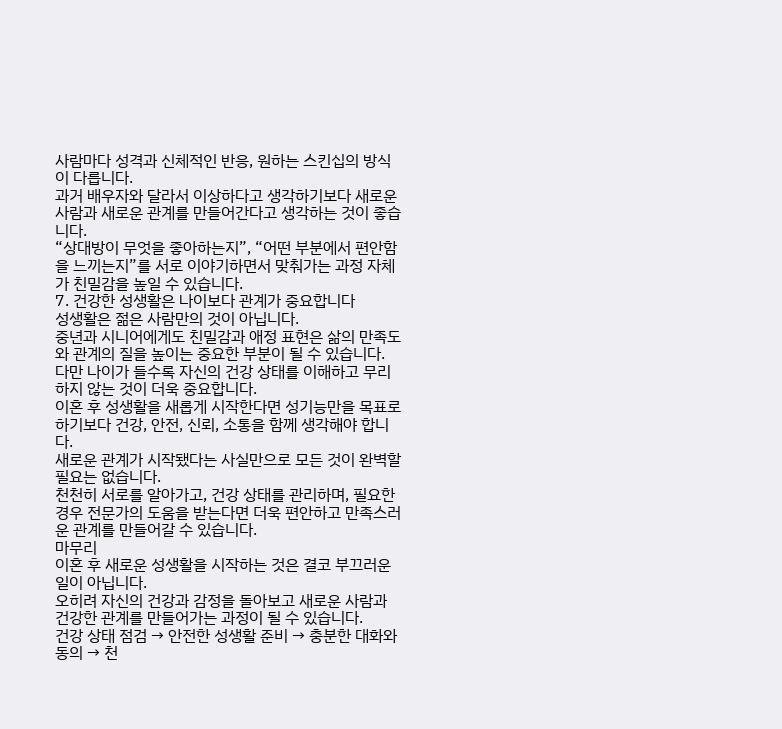사람마다 성격과 신체적인 반응, 원하는 스킨십의 방식이 다릅니다.
과거 배우자와 달라서 이상하다고 생각하기보다 새로운 사람과 새로운 관계를 만들어간다고 생각하는 것이 좋습니다.
“상대방이 무엇을 좋아하는지”, “어떤 부분에서 편안함을 느끼는지”를 서로 이야기하면서 맞춰가는 과정 자체가 친밀감을 높일 수 있습니다.
7. 건강한 성생활은 나이보다 관계가 중요합니다
성생활은 젊은 사람만의 것이 아닙니다.
중년과 시니어에게도 친밀감과 애정 표현은 삶의 만족도와 관계의 질을 높이는 중요한 부분이 될 수 있습니다.
다만 나이가 들수록 자신의 건강 상태를 이해하고 무리하지 않는 것이 더욱 중요합니다.
이혼 후 성생활을 새롭게 시작한다면 성기능만을 목표로 하기보다 건강, 안전, 신뢰, 소통을 함께 생각해야 합니다.
새로운 관계가 시작됐다는 사실만으로 모든 것이 완벽할 필요는 없습니다.
천천히 서로를 알아가고, 건강 상태를 관리하며, 필요한 경우 전문가의 도움을 받는다면 더욱 편안하고 만족스러운 관계를 만들어갈 수 있습니다.
마무리
이혼 후 새로운 성생활을 시작하는 것은 결코 부끄러운 일이 아닙니다.
오히려 자신의 건강과 감정을 돌아보고 새로운 사람과 건강한 관계를 만들어가는 과정이 될 수 있습니다.
건강 상태 점검 → 안전한 성생활 준비 → 충분한 대화와 동의 → 천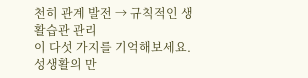천히 관계 발전 → 규칙적인 생활습관 관리
이 다섯 가지를 기억해보세요.
성생활의 만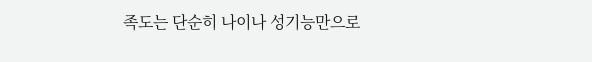족도는 단순히 나이나 성기능만으로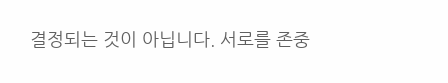결정되는 것이 아닙니다. 서로를 존중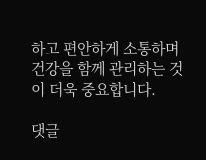하고 편안하게 소통하며 건강을 함께 관리하는 것이 더욱 중요합니다.

댓글